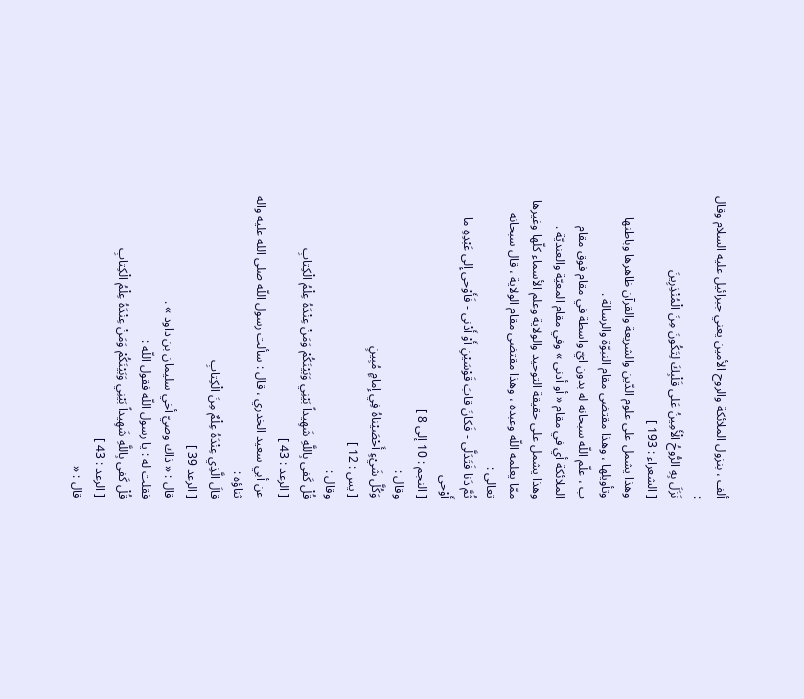ألف ، بنزول الملائكة والروح الأمين يعني جبرائيل عليه السلام وقال :
نَزَلَ بِهِ الرُّوحُ الْأَمِينُ عَلى قَلْبِكَ لِتَكُونَ مِنَ الْمُنْذِرِينَ
[ الشعراء : 193 ]
وهذا يشمل على علوم الدّين والشريعة والقرآن ظاهرها وباطنها وتأويلها ، وهذا مقتضى مقام النبوّة والرسالة .
ب ، علّم اللّه سبحانه له بدون ايّ واسطة في مقام فوق مقام الملائكة أي في مقام « أو أدنى » وفي مقام المعيّة والعنديّة .
وهذا يشمل على حقيقة التوحيد والولاية وعلم الأسماء كلّها وغيرها ممّا يعلمه اللّه وعبده ، وهذا مقتضى مقام الولاية ، قال سبحانه تعالى :
ثُمَّ دَنا فَتَدَلَّى - فَكانَ قابَ قَوْسَيْنِ أَوْ أَدْنى - فَأَوْحى إِلى عَبْدِهِ ما أَوْحى
[ النجم : 10 إلى 8 ]
وقال :
وَكُلَّ شَيْءٍ أَحْصَيْناهُ فِي إِمامٍ مُبِينٍ
[ يس : 12 ]
وقال :
قُلْ كَفى بِاللَّهِ شَهِيداً بَيْنِي وَبَيْنَكُمْ وَمَنْ عِنْدَهُ عِلْمُ الْكِتابِ
[ الرعد : 43 ]
عن أبي سعيد الخدري ، قال : سألت رسول اللّه صلى الله عليه واله ثناؤه :
قالَ الَّذِي عِنْدَهُ عِلْمٌ مِنَ الْكِتابِ
[ الرعد 39 ]
قال : « ذاك وصيّ أخي سليمان بن داود » .
فقلت له : يا رسول اللّه فقول اللّه :
قُلْ كَفى بِاللَّهِ شَهِيداً بَيْنِي وَبَيْنَكُمْ وَمَنْ عِنْدَهُ عِلْمُ الْكِتابِ
[ الرعد : 43 ]
قال : «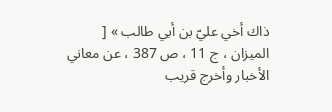ذاك أخي عليّ بن أبي طالب » [ الميزان ، ج 11 ، ص 387 ، عن معاني الأخبار وأخرج قريب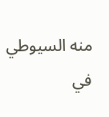منه السيوطي في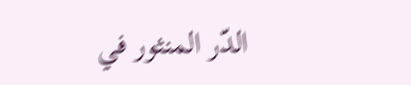الدّر المنثور في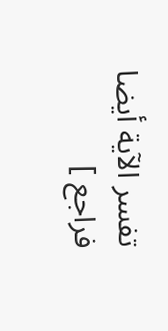تفسر الآية أيضا فراجع ]